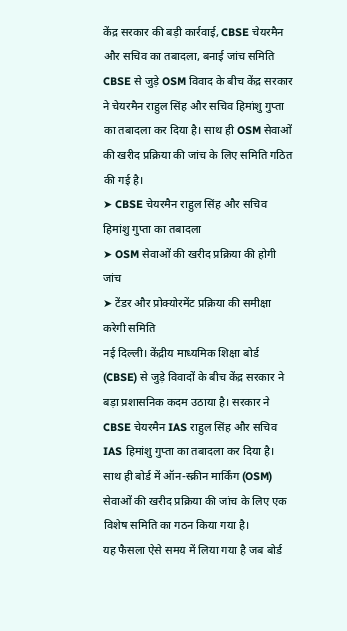केंद्र सरकार की बड़ी कार्रवाई, CBSE चेयरमैन और सचिव का तबादला, बनाई जांच समिति
CBSE से जुड़े OSM विवाद के बीच केंद्र सरकार ने चेयरमैन राहुल सिंह और सचिव हिमांशु गुप्ता का तबादला कर दिया है। साथ ही OSM सेवाओं की खरीद प्रक्रिया की जांच के लिए समिति गठित की गई है।
➤ CBSE चेयरमैन राहुल सिंह और सचिव हिमांशु गुप्ता का तबादला
➤ OSM सेवाओं की खरीद प्रक्रिया की होगी जांच
➤ टेंडर और प्रोक्योरमेंट प्रक्रिया की समीक्षा करेगी समिति
नई दिल्ली। केंद्रीय माध्यमिक शिक्षा बोर्ड (CBSE) से जुड़े विवादों के बीच केंद्र सरकार ने बड़ा प्रशासनिक कदम उठाया है। सरकार ने CBSE चेयरमैन IAS राहुल सिंह और सचिव IAS हिमांशु गुप्ता का तबादला कर दिया है। साथ ही बोर्ड में ऑन-स्क्रीन मार्किंग (OSM) सेवाओं की खरीद प्रक्रिया की जांच के लिए एक विशेष समिति का गठन किया गया है।
यह फैसला ऐसे समय में लिया गया है जब बोर्ड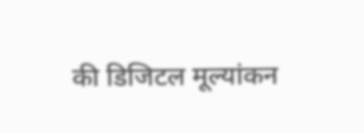की डिजिटल मूल्यांकन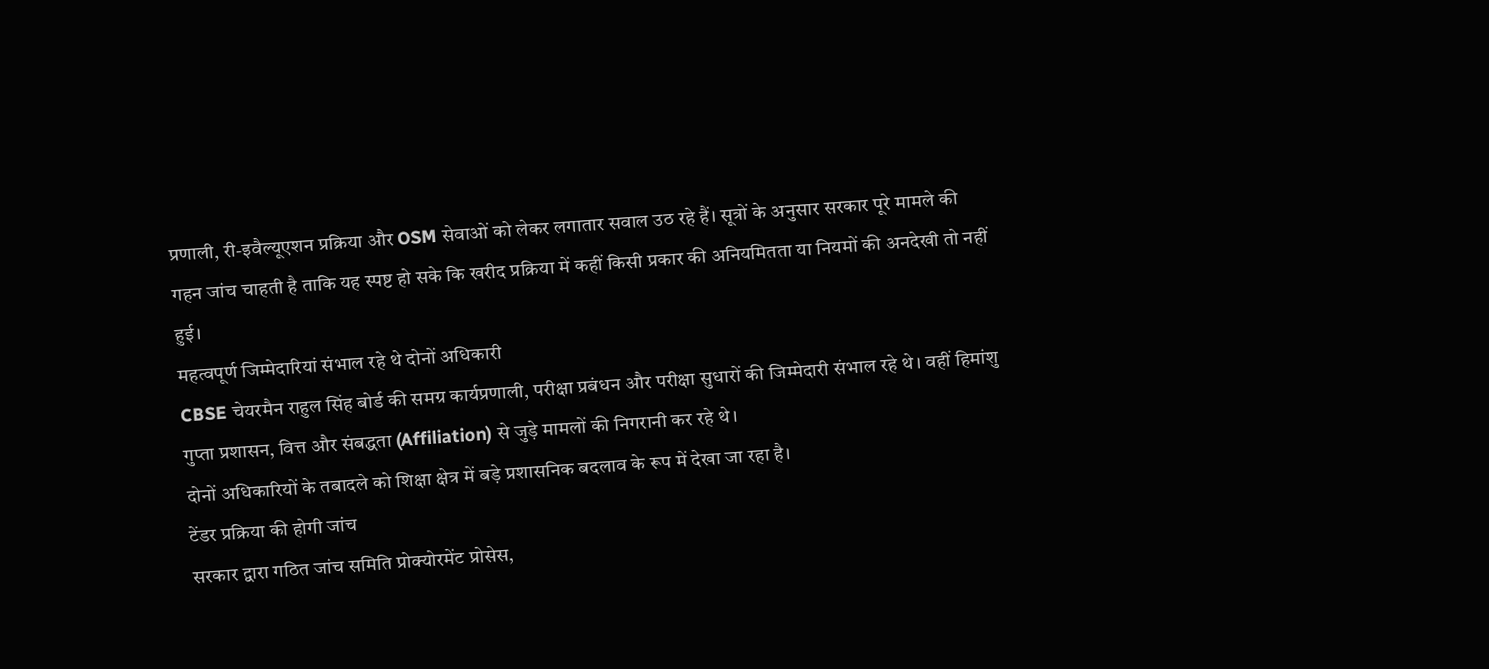प्रणाली, री-इवैल्यूएशन प्रक्रिया और OSM सेवाओं को लेकर लगातार सवाल उठ रहे हैं। सूत्रों के अनुसार सरकार पूरे मामले की गहन जांच चाहती है ताकि यह स्पष्ट हो सके कि खरीद प्रक्रिया में कहीं किसी प्रकार की अनियमितता या नियमों की अनदेखी तो नहीं हुई।
महत्वपूर्ण जिम्मेदारियां संभाल रहे थे दोनों अधिकारी
CBSE चेयरमैन राहुल सिंह बोर्ड की समग्र कार्यप्रणाली, परीक्षा प्रबंधन और परीक्षा सुधारों की जिम्मेदारी संभाल रहे थे। वहीं हिमांशु गुप्ता प्रशासन, वित्त और संबद्धता (Affiliation) से जुड़े मामलों की निगरानी कर रहे थे।
दोनों अधिकारियों के तबादले को शिक्षा क्षेत्र में बड़े प्रशासनिक बदलाव के रूप में देखा जा रहा है।
टेंडर प्रक्रिया की होगी जांच
सरकार द्वारा गठित जांच समिति प्रोक्योरमेंट प्रोसेस,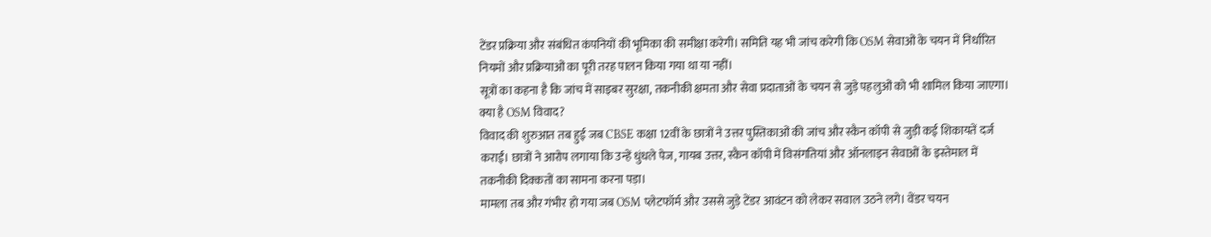टेंडर प्रक्रिया और संबंधित कंपनियों की भूमिका की समीक्षा करेगी। समिति यह भी जांच करेगी कि OSM सेवाओं के चयन में निर्धारित नियमों और प्रक्रियाओं का पूरी तरह पालन किया गया था या नहीं।
सूत्रों का कहना है कि जांच में साइबर सुरक्षा, तकनीकी क्षमता और सेवा प्रदाताओं के चयन से जुड़े पहलुओं को भी शामिल किया जाएगा।
क्या है OSM विवाद?
विवाद की शुरुआत तब हुई जब CBSE कक्षा 12वीं के छात्रों ने उत्तर पुस्तिकाओं की जांच और स्कैन कॉपी से जुड़ी कई शिकायतें दर्ज कराईं। छात्रों ने आरोप लगाया कि उन्हें धुंधले पेज, गायब उत्तर, स्कैन कॉपी में विसंगतियां और ऑनलाइन सेवाओं के इस्तेमाल में तकनीकी दिक्कतों का सामना करना पड़ा।
मामला तब और गंभीर हो गया जब OSM प्लेटफॉर्म और उससे जुड़े टेंडर आवंटन को लेकर सवाल उठने लगे। वेंडर चयन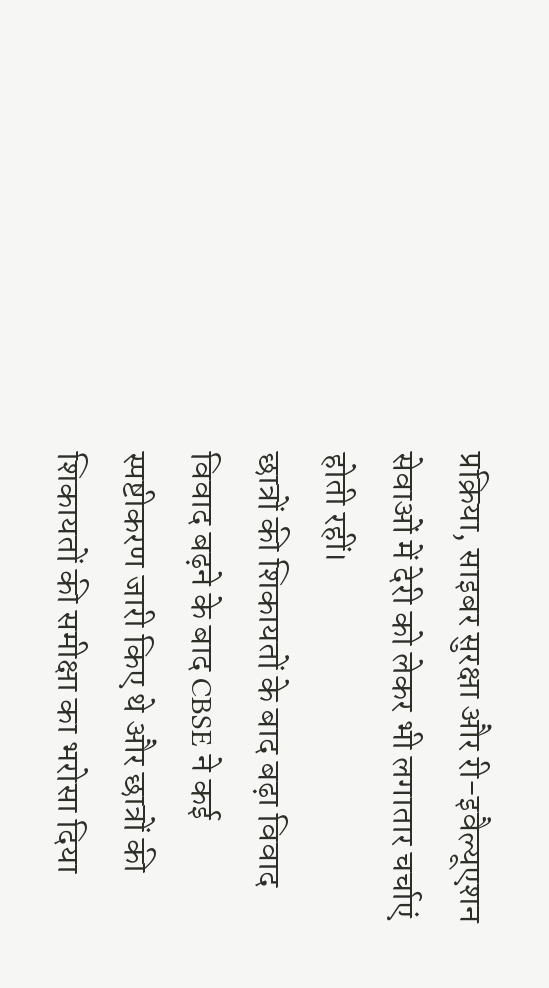प्रक्रिया, साइबर सुरक्षा और री-इवैल्यूएशन सेवाओं में देरी को लेकर भी लगातार चर्चाएं होती रहीं।
छात्रों की शिकायतों के बाद बढ़ा विवाद
विवाद बढ़ने के बाद CBSE ने कई स्पष्टीकरण जारी किए थे और छात्रों की शिकायतों की समीक्षा का भरोसा दिया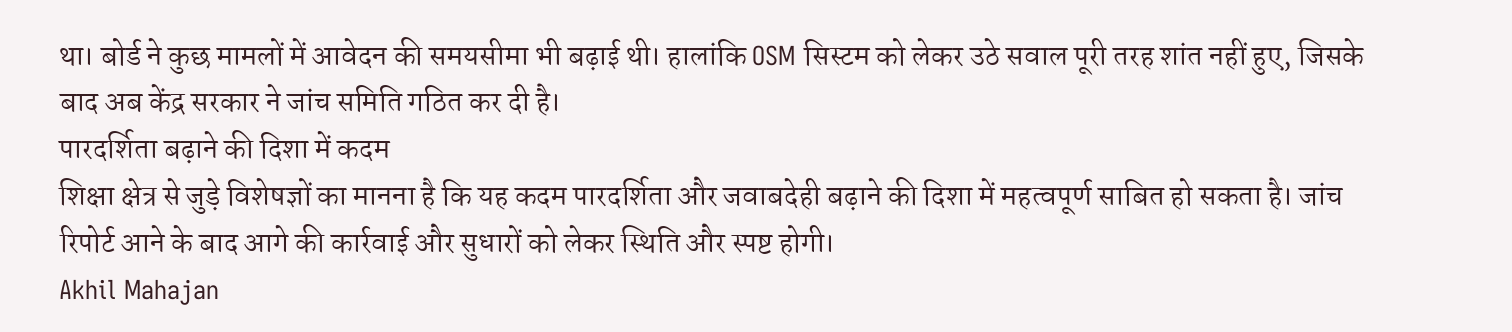था। बोर्ड ने कुछ मामलों में आवेदन की समयसीमा भी बढ़ाई थी। हालांकि OSM सिस्टम को लेकर उठे सवाल पूरी तरह शांत नहीं हुए, जिसके बाद अब केंद्र सरकार ने जांच समिति गठित कर दी है।
पारदर्शिता बढ़ाने की दिशा में कदम
शिक्षा क्षेत्र से जुड़े विशेषज्ञों का मानना है कि यह कदम पारदर्शिता और जवाबदेही बढ़ाने की दिशा में महत्वपूर्ण साबित हो सकता है। जांच रिपोर्ट आने के बाद आगे की कार्रवाई और सुधारों को लेकर स्थिति और स्पष्ट होगी।
Akhil Mahajan